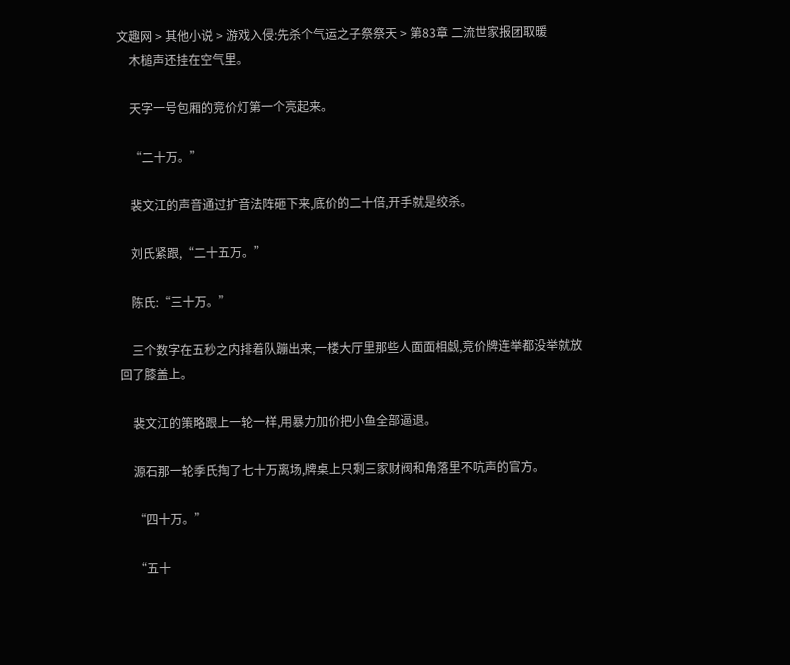文趣网 > 其他小说 > 游戏入侵:先杀个气运之子祭祭天 > 第83章 二流世家报团取暖
    木槌声还挂在空气里。

    天字一号包厢的竞价灯第一个亮起来。

    “二十万。”

    裴文江的声音通过扩音法阵砸下来,底价的二十倍,开手就是绞杀。

    刘氏紧跟,“二十五万。”

    陈氏:“三十万。”

    三个数字在五秒之内排着队蹦出来,一楼大厅里那些人面面相觑,竞价牌连举都没举就放回了膝盖上。

    裴文江的策略跟上一轮一样,用暴力加价把小鱼全部逼退。

    源石那一轮季氏掏了七十万离场,牌桌上只剩三家财阀和角落里不吭声的官方。

    “四十万。”

    “五十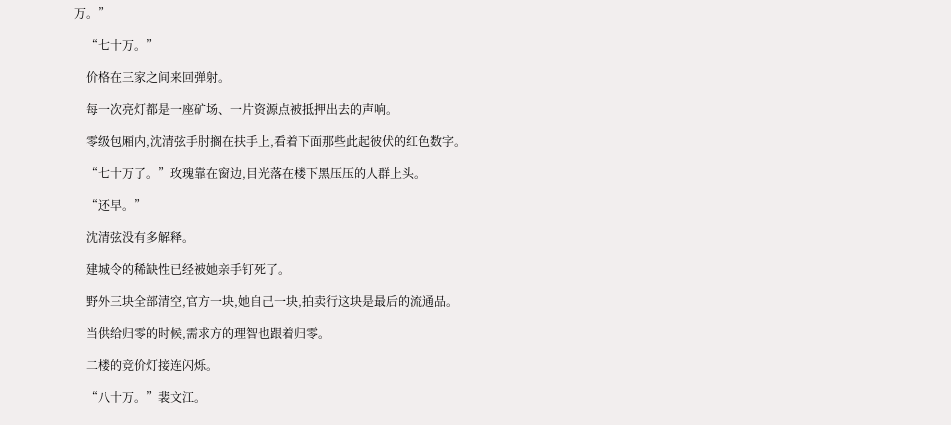万。”

    “七十万。”

    价格在三家之间来回弹射。

    每一次亮灯都是一座矿场、一片资源点被抵押出去的声响。

    零级包厢内,沈清弦手肘搁在扶手上,看着下面那些此起彼伏的红色数字。

    “七十万了。”玫瑰靠在窗边,目光落在楼下黑压压的人群上头。

    “还早。”

    沈清弦没有多解释。

    建城令的稀缺性已经被她亲手钉死了。

    野外三块全部清空,官方一块,她自己一块,拍卖行这块是最后的流通品。

    当供给归零的时候,需求方的理智也跟着归零。

    二楼的竞价灯接连闪烁。

    “八十万。”裴文江。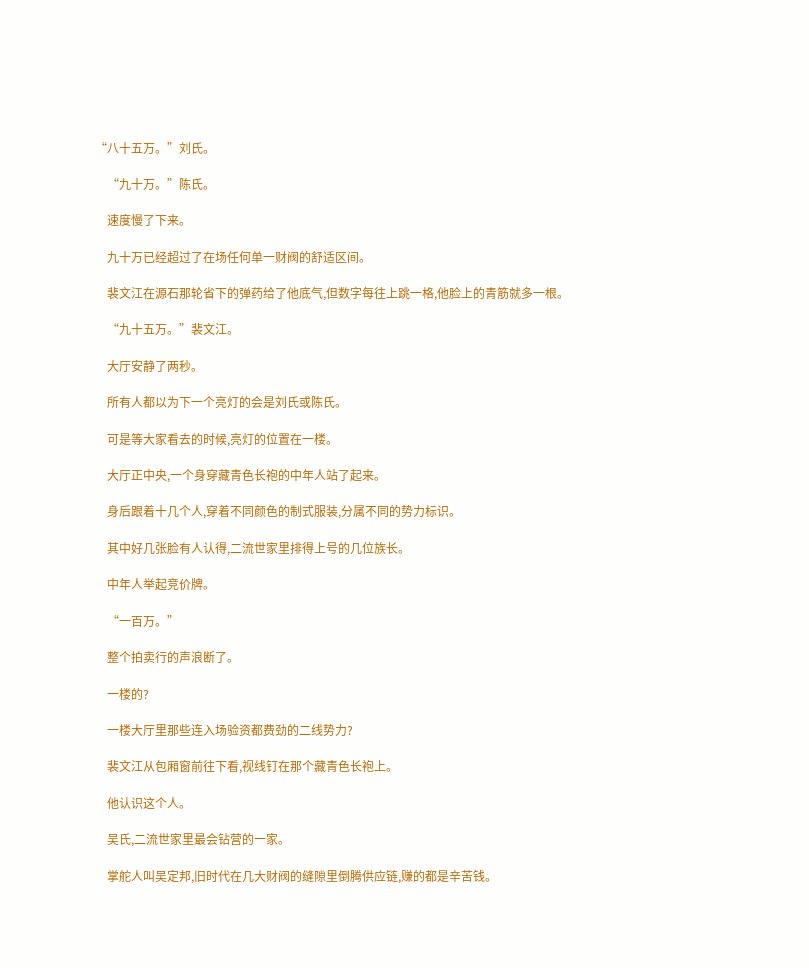“八十五万。”刘氏。

    “九十万。”陈氏。

    速度慢了下来。

    九十万已经超过了在场任何单一财阀的舒适区间。

    裴文江在源石那轮省下的弹药给了他底气,但数字每往上跳一格,他脸上的青筋就多一根。

    “九十五万。”裴文江。

    大厅安静了两秒。

    所有人都以为下一个亮灯的会是刘氏或陈氏。

    可是等大家看去的时候,亮灯的位置在一楼。

    大厅正中央,一个身穿藏青色长袍的中年人站了起来。

    身后跟着十几个人,穿着不同颜色的制式服装,分属不同的势力标识。

    其中好几张脸有人认得,二流世家里排得上号的几位族长。

    中年人举起竞价牌。

    “一百万。”

    整个拍卖行的声浪断了。

    一楼的?

    一楼大厅里那些连入场验资都费劲的二线势力?

    裴文江从包厢窗前往下看,视线钉在那个藏青色长袍上。

    他认识这个人。

    吴氏,二流世家里最会钻营的一家。

    掌舵人叫吴定邦,旧时代在几大财阀的缝隙里倒腾供应链,赚的都是辛苦钱。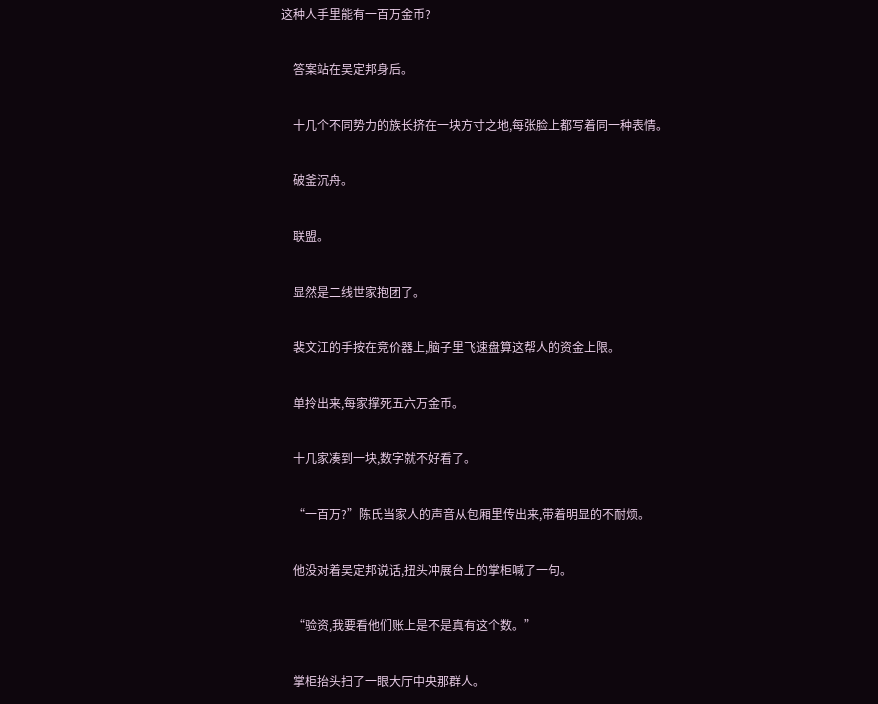这种人手里能有一百万金币?

    答案站在吴定邦身后。

    十几个不同势力的族长挤在一块方寸之地,每张脸上都写着同一种表情。

    破釜沉舟。

    联盟。

    显然是二线世家抱团了。

    裴文江的手按在竞价器上,脑子里飞速盘算这帮人的资金上限。

    单拎出来,每家撑死五六万金币。

    十几家凑到一块,数字就不好看了。

    “一百万?”陈氏当家人的声音从包厢里传出来,带着明显的不耐烦。

    他没对着吴定邦说话,扭头冲展台上的掌柜喊了一句。

    “验资,我要看他们账上是不是真有这个数。”

    掌柜抬头扫了一眼大厅中央那群人。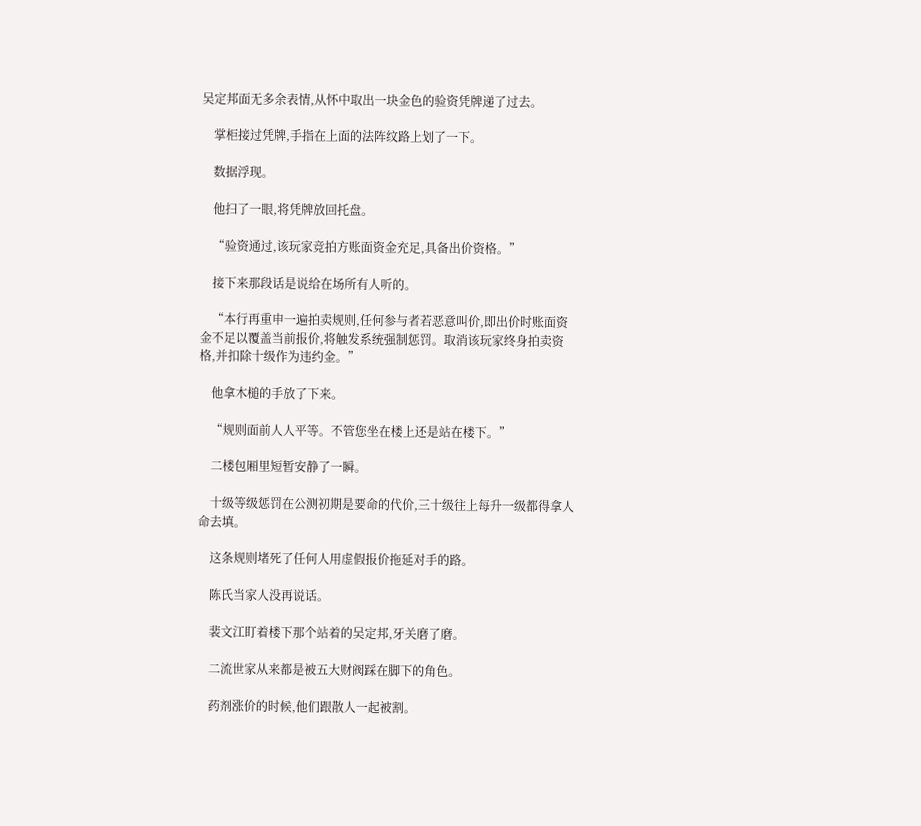吴定邦面无多余表情,从怀中取出一块金色的验资凭牌递了过去。

    掌柜接过凭牌,手指在上面的法阵纹路上划了一下。

    数据浮现。

    他扫了一眼,将凭牌放回托盘。

    “验资通过,该玩家竞拍方账面资金充足,具备出价资格。”

    接下来那段话是说给在场所有人听的。

    “本行再重申一遍拍卖规则,任何参与者若恶意叫价,即出价时账面资金不足以覆盖当前报价,将触发系统强制惩罚。取消该玩家终身拍卖资格,并扣除十级作为违约金。”

    他拿木槌的手放了下来。

    “规则面前人人平等。不管您坐在楼上还是站在楼下。”

    二楼包厢里短暂安静了一瞬。

    十级等级惩罚在公测初期是要命的代价,三十级往上每升一级都得拿人命去填。

    这条规则堵死了任何人用虚假报价拖延对手的路。

    陈氏当家人没再说话。

    裴文江盯着楼下那个站着的吴定邦,牙关磨了磨。

    二流世家从来都是被五大财阀踩在脚下的角色。

    药剂涨价的时候,他们跟散人一起被割。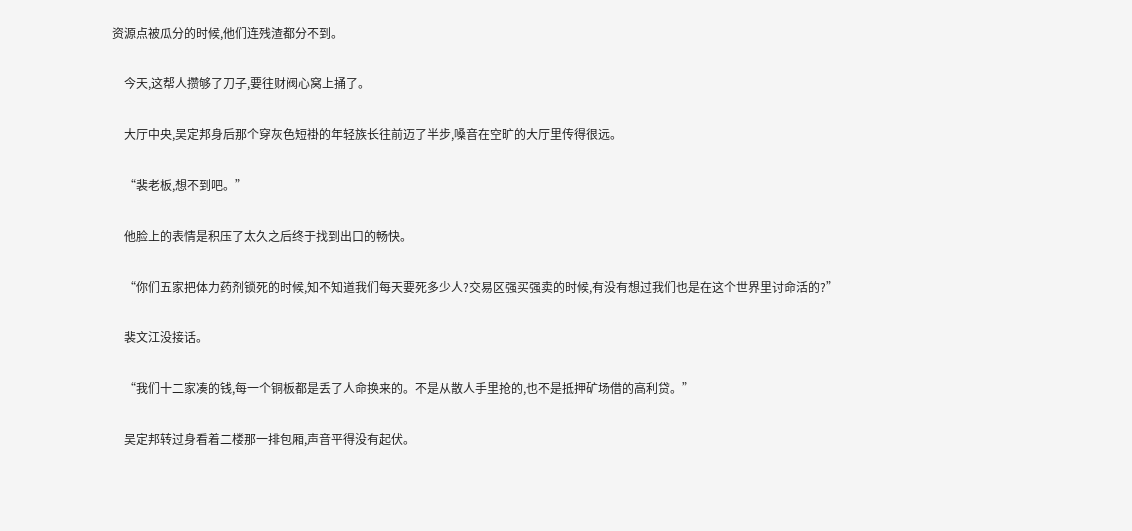资源点被瓜分的时候,他们连残渣都分不到。

    今天,这帮人攒够了刀子,要往财阀心窝上捅了。

    大厅中央,吴定邦身后那个穿灰色短褂的年轻族长往前迈了半步,嗓音在空旷的大厅里传得很远。

    “裴老板,想不到吧。”

    他脸上的表情是积压了太久之后终于找到出口的畅快。

    “你们五家把体力药剂锁死的时候,知不知道我们每天要死多少人?交易区强买强卖的时候,有没有想过我们也是在这个世界里讨命活的?”

    裴文江没接话。

    “我们十二家凑的钱,每一个铜板都是丢了人命换来的。不是从散人手里抢的,也不是抵押矿场借的高利贷。”

    吴定邦转过身看着二楼那一排包厢,声音平得没有起伏。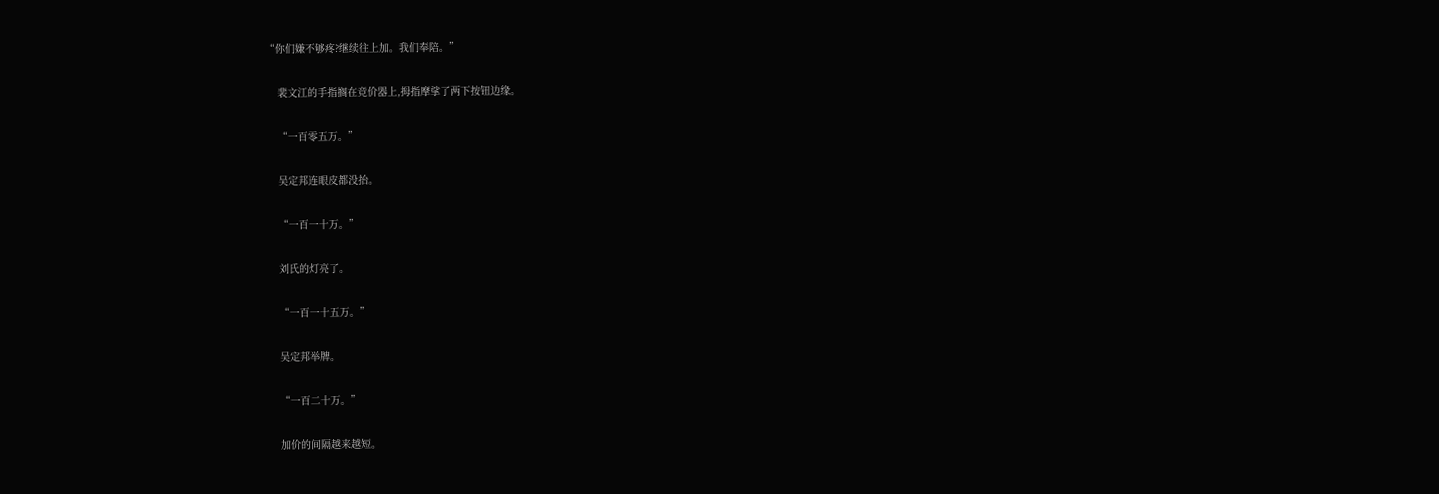“你们嫌不够疼?继续往上加。我们奉陪。”

    裴文江的手指搁在竞价器上,拇指摩挲了两下按钮边缘。

    “一百零五万。”

    吴定邦连眼皮都没抬。

    “一百一十万。”

    刘氏的灯亮了。

    “一百一十五万。”

    吴定邦举牌。

    “一百二十万。”

    加价的间隔越来越短。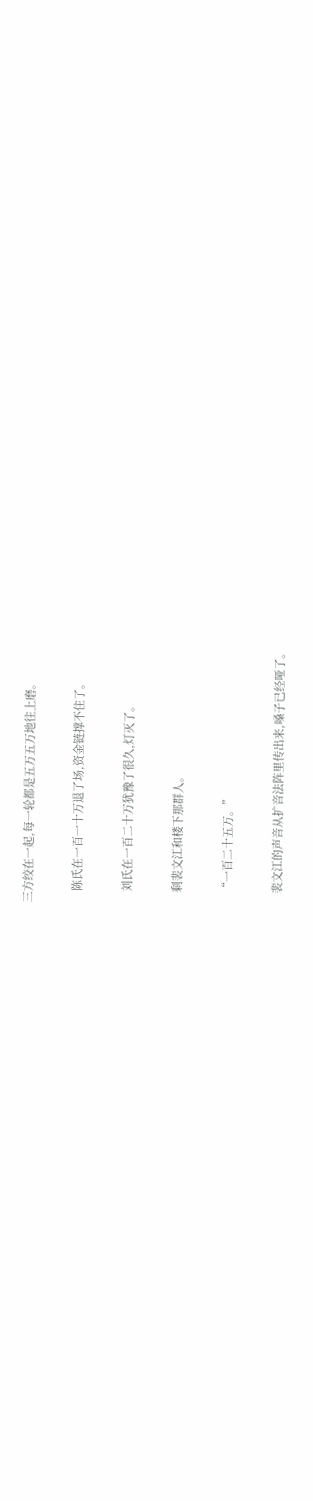三方绞在一起,每一轮都是五万五万地往上磨。

    陈氏在一百一十万退了场,资金链撑不住了。

    刘氏在一百二十万犹豫了很久,灯灭了。

    剩裴文江和楼下那群人。

    “一百二十五万。”

    裴文江的声音从扩音法阵里传出来,嗓子已经哑了。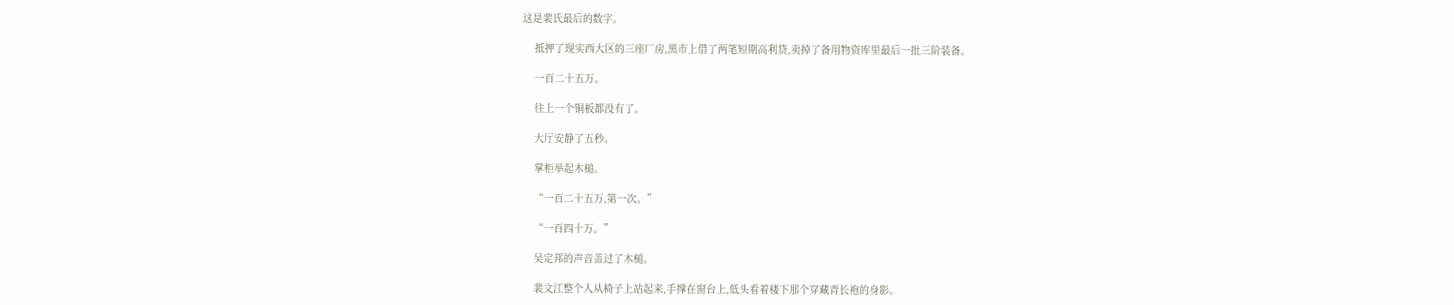这是裴氏最后的数字。

    抵押了现实西大区的三座厂房,黑市上借了两笔短期高利贷,卖掉了备用物资库里最后一批三阶装备。

    一百二十五万。

    往上一个铜板都没有了。

    大厅安静了五秒。

    掌柜举起木槌。

    “一百二十五万,第一次。”

    “一百四十万。”

    吴定邦的声音盖过了木槌。

    裴文江整个人从椅子上站起来,手撑在窗台上,低头看着楼下那个穿藏青长袍的身影。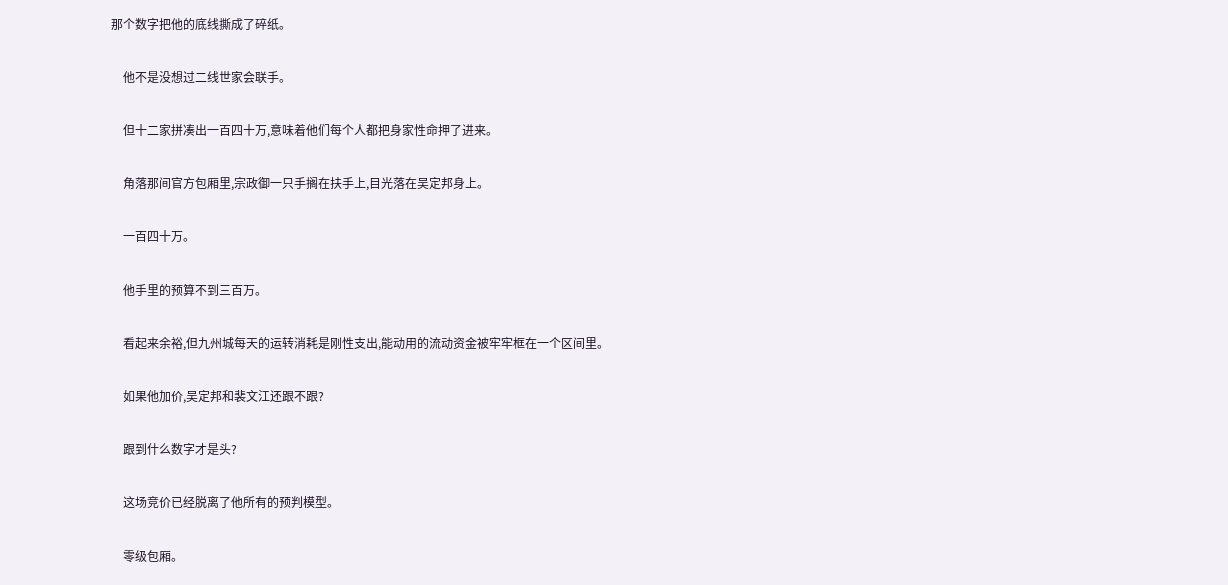那个数字把他的底线撕成了碎纸。

    他不是没想过二线世家会联手。

    但十二家拼凑出一百四十万,意味着他们每个人都把身家性命押了进来。

    角落那间官方包厢里,宗政御一只手搁在扶手上,目光落在吴定邦身上。

    一百四十万。

    他手里的预算不到三百万。

    看起来余裕,但九州城每天的运转消耗是刚性支出,能动用的流动资金被牢牢框在一个区间里。

    如果他加价,吴定邦和裴文江还跟不跟?

    跟到什么数字才是头?

    这场竞价已经脱离了他所有的预判模型。

    零级包厢。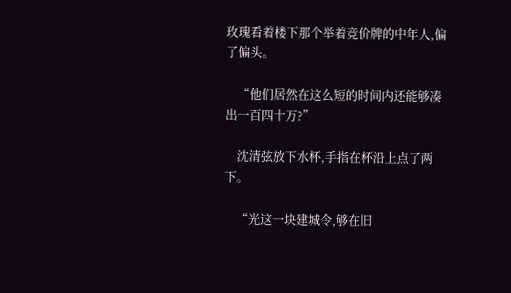玫瑰看着楼下那个举着竞价牌的中年人,偏了偏头。

    “他们居然在这么短的时间内还能够凑出一百四十万?”

    沈清弦放下水杯,手指在杯沿上点了两下。

    “光这一块建城令,够在旧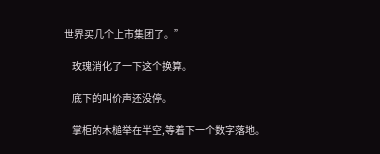世界买几个上市集团了。”

    玫瑰消化了一下这个换算。

    底下的叫价声还没停。

    掌柜的木槌举在半空,等着下一个数字落地。